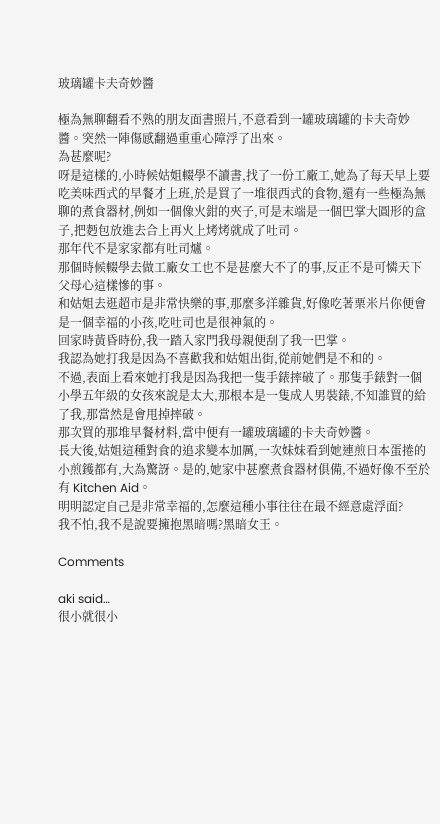玻璃罐卡夫奇妙醬

極為無聊翻看不熟的朋友面書照片,不意看到一罐玻璃罐的卡夫奇妙醬。突然一陣傷感翻過重重心障浮了出來。
為甚麼呢?
呀是這樣的,小時候姑姐輟學不讀書,找了一份工廠工,她為了每天早上要吃美味西式的早餐才上班,於是買了一堆很西式的食物,還有一些極為無聊的煮食器材,例如一個像火鉗的夾子,可是末端是一個巴掌大圓形的盒子,把麪包放進去合上再火上烤烤就成了吐司。
那年代不是家家都有吐司爐。
那個時候輟學去做工廠女工也不是甚麼大不了的事,反正不是可憐天下父母心這樣慘的事。
和姑姐去逛超市是非常快樂的事,那麼多洋雜貨,好像吃著栗米片你便會是一個幸福的小孩,吃吐司也是很神氣的。
回家時黃昏時份,我一踏入家門我母親便刮了我一巴掌。
我認為她打我是因為不喜歡我和姑姐出街,從前她們是不和的。
不過,表面上看來她打我是因為我把一隻手錶摔破了。那隻手錶對一個小學五年級的女孩來說是太大,那根本是一隻成人男裝錶,不知誰買的給了我,那當然是會甩掉摔破。
那次買的那堆早餐材料,當中便有一罐玻璃罐的卡夫奇妙醬。
長大後,姑姐這種對食的追求變本加厲,一次妹妹看到她連煎日本蛋捲的小煎鑊都有,大為驚訝。是的,她家中甚麼煮食器材俱備,不過好像不至於有 Kitchen Aid。
明明認定自己是非常幸福的,怎麼這種小事往往在最不經意處浮面?
我不怕,我不是說要擁抱黑暗嗎?黑暗女王。

Comments

aki said…
很小就很小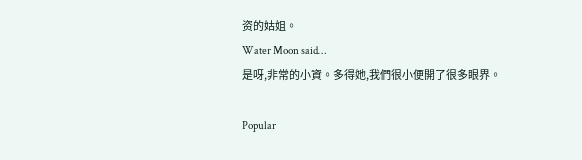资的姑姐。
Water Moon said…
是呀,非常的小資。多得她,我們很小便開了很多眼界。

Popular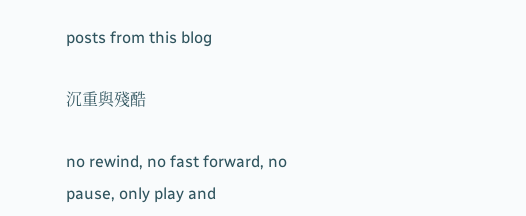posts from this blog

沉重與殘酷

no rewind, no fast forward, no pause, only play and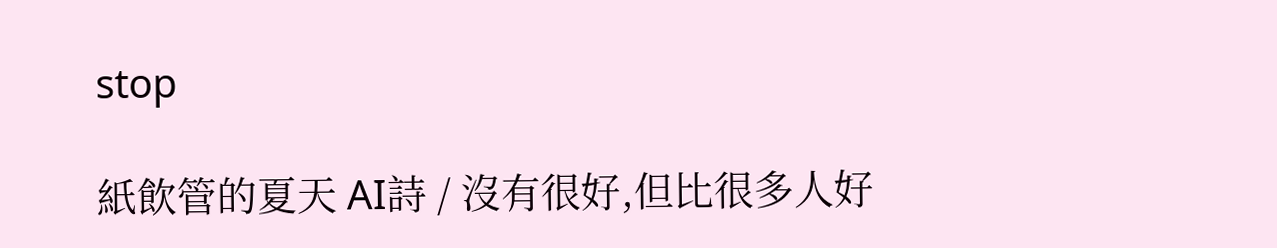stop

紙飲管的夏天 AI詩 / 沒有很好,但比很多人好